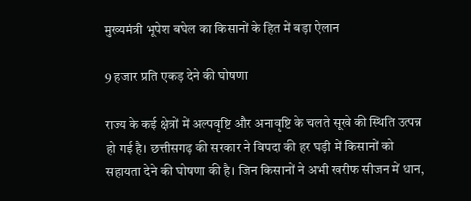मुख्यमंत्री भूपेश बघेल का किसानों के हित में बड़ा ऐलान

9 हजार प्रति एकड़ देने की घोषणा

राज्य के कई क्षेत्रों में अल्पवृष्टि और अनावृष्टि के चलते सूखे की स्थिति उत्पन्न हो गई है। छत्तीसगढ़ की सरकार ने विपदा की हर घड़ी में किसानों को सहायता देने की घोषणा की है। जिन किसानों ने अभी खरीफ सीजन में धान,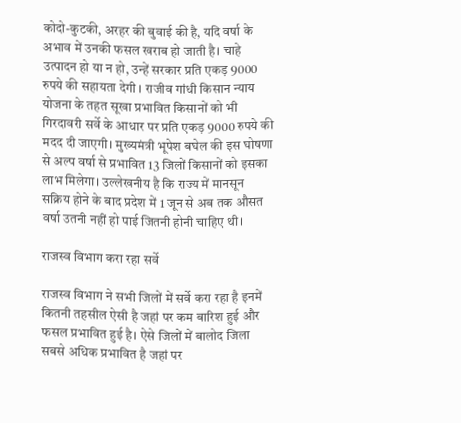कोदो-कुटकी, अरहर की बुवाई की है, यदि वर्षा के अभाव में उनकी फसल खराब हो जाती है। चाहे उत्पादन हो या न हो, उन्हें सरकार प्रति एकड़ 9000 रुपये की सहायता देगी । राजीव गांधी किसान न्याय योजना के तहत सूखा प्रभावित किसानों को भी गिरदावरी सर्वे के आधार पर प्रति एकड़ 9000 रुपये की मदद दी जाएगी। मुख्यमंत्री भूपेश बघेल की इस घोषणा से अल्प वर्षा से प्रभावित 13 जिलों किसानों को इसका लाभ मिलेगा। उल्लेखनीय है कि राज्य में मानसून सक्रिय होने के बाद प्रदेश में 1 जून से अब तक औसत वर्षा उतनी नहीं हो पाई जितनी होनी चाहिए थी।

राजस्व विभाग करा रहा सर्वे

राजस्व विभाग ने सभी जिलों में सर्वे करा रहा है इनमें कितनी तहसील ऐसी है जहां पर कम बारिश हुई और फसल प्रभावित हुई है। ऐसे जिलों में बालोद जिला सबसे अधिक प्रभावित है जहां पर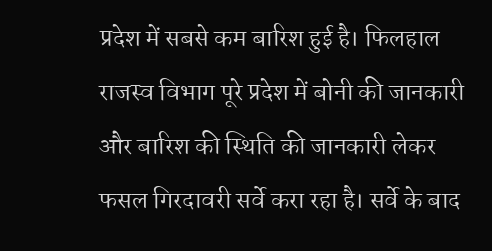प्रदेश में सबसे कम बारिश हुई है। फिलहाल राजस्व विभाग पूरे प्रदेश में बोनी की जानकारी और बारिश की स्थिति की जानकारी लेकर फसल गिरदावरी सर्वे करा रहा है। सर्वे के बाद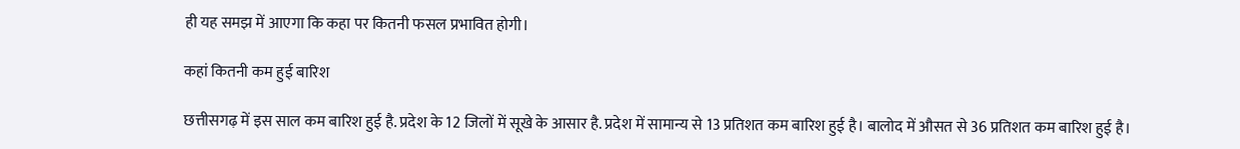ही यह समझ में आएगा कि कहा पर कितनी फसल प्रभावित होगी।

कहां कितनी कम हुई बारिश

छत्तीसगढ़ में इस साल कम बारिश हुई है. प्रदेश के 12 जिलों में सूखे के आसार है. प्रदेश में सामान्य से 13 प्रतिशत कम बारिश हुई है। बालोद में औसत से 36 प्रतिशत कम बारिश हुई है।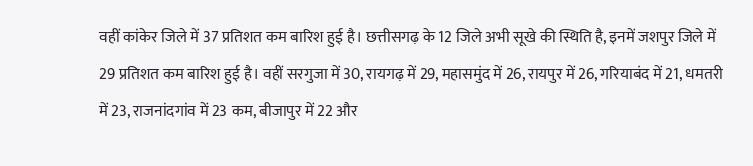वहीं कांकेर जिले में 37 प्रतिशत कम बारिश हुई है। छत्तीसगढ़ के 12 जिले अभी सूखे की स्थिति है, इनमें जशपुर जिले में 29 प्रतिशत कम बारिश हुई है। वहीं सरगुजा में 30, रायगढ़ में 29, महासमुंद में 26, रायपुर में 26, गरियाबंद में 21, धमतरी में 23, राजनांदगांव में 23 कम, बीजापुर में 22 और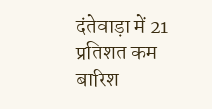दंतेवाड़ा में 21 प्रतिशत कम बारिश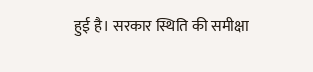हुई है। सरकार स्थिति की समीक्षा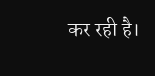कर रही है।